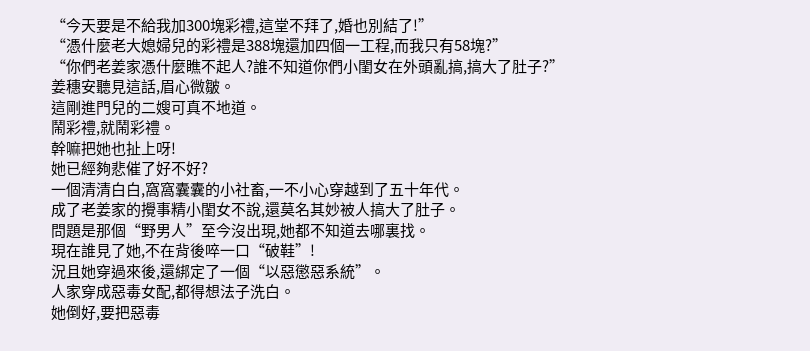“今天要是不給我加300塊彩禮,這堂不拜了,婚也別結了!”
“憑什麼老大媳婦兒的彩禮是388塊還加四個一工程,而我只有58塊?”
“你們老姜家憑什麼瞧不起人?誰不知道你們小閨女在外頭亂搞,搞大了肚子?”
姜穗安聽見這話,眉心微皺。
這剛進門兒的二嫂可真不地道。
鬧彩禮,就鬧彩禮。
幹嘛把她也扯上呀!
她已經夠悲催了好不好?
一個清清白白,窩窩囊囊的小社畜,一不小心穿越到了五十年代。
成了老姜家的攪事精小閨女不說,還莫名其妙被人搞大了肚子。
問題是那個“野男人”至今沒出現,她都不知道去哪裏找。
現在誰見了她,不在背後啐一口“破鞋”!
況且她穿過來後,還綁定了一個“以惡懲惡系統”。
人家穿成惡毒女配,都得想法子洗白。
她倒好,要把惡毒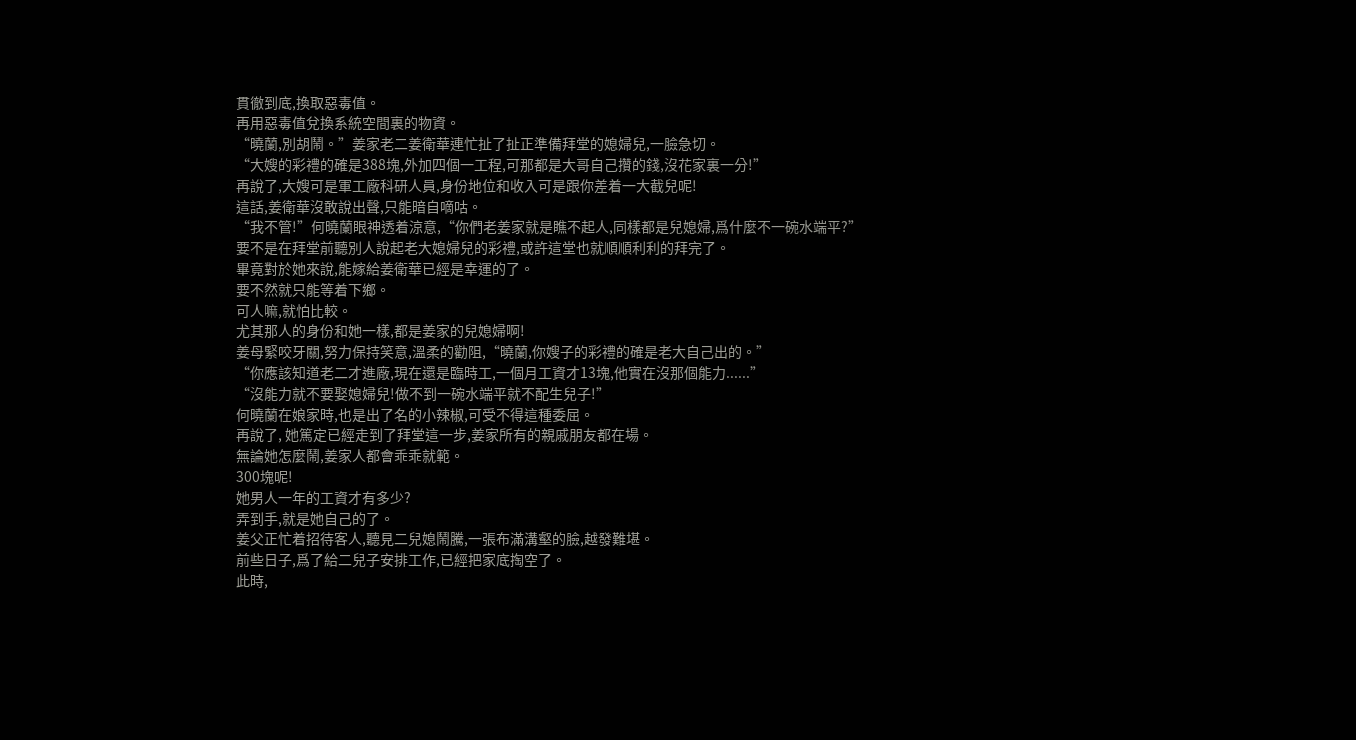貫徹到底,換取惡毒值。
再用惡毒值兌換系統空間裏的物資。
“曉蘭,別胡鬧。”姜家老二姜衛華連忙扯了扯正準備拜堂的媳婦兒,一臉急切。
“大嫂的彩禮的確是388塊,外加四個一工程,可那都是大哥自己攢的錢,沒花家裏一分!”
再說了,大嫂可是軍工廠科研人員,身份地位和收入可是跟你差着一大截兒呢!
這話,姜衛華沒敢說出聲,只能暗自嘀咕。
“我不管!”何曉蘭眼神透着涼意,“你們老姜家就是瞧不起人,同樣都是兒媳婦,爲什麼不一碗水端平?”
要不是在拜堂前聽別人說起老大媳婦兒的彩禮,或許這堂也就順順利利的拜完了。
畢竟對於她來說,能嫁給姜衛華已經是幸運的了。
要不然就只能等着下鄉。
可人嘛,就怕比較。
尤其那人的身份和她一樣,都是姜家的兒媳婦啊!
姜母緊咬牙關,努力保持笑意,溫柔的勸阻,“曉蘭,你嫂子的彩禮的確是老大自己出的。”
“你應該知道老二才進廠,現在還是臨時工,一個月工資才13塊,他實在沒那個能力......”
“沒能力就不要娶媳婦兒!做不到一碗水端平就不配生兒子!”
何曉蘭在娘家時,也是出了名的小辣椒,可受不得這種委屈。
再說了, 她篤定已經走到了拜堂這一步,姜家所有的親戚朋友都在場。
無論她怎麼鬧,姜家人都會乖乖就範。
300塊呢!
她男人一年的工資才有多少?
弄到手,就是她自己的了。
姜父正忙着招待客人,聽見二兒媳鬧騰,一張布滿溝壑的臉,越發難堪。
前些日子,爲了給二兒子安排工作,已經把家底掏空了。
此時,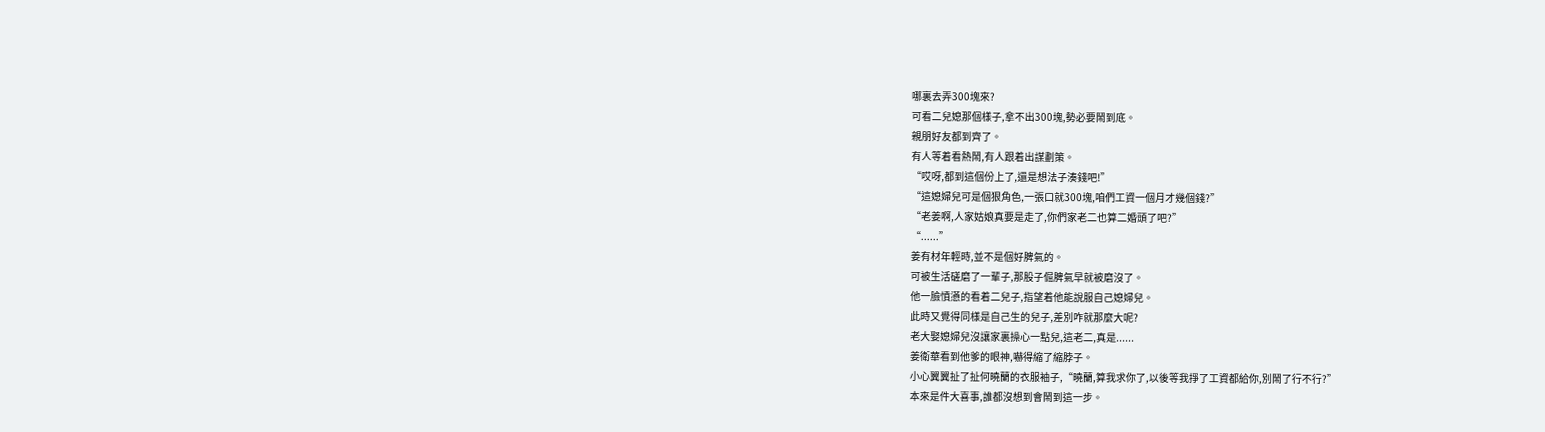哪裏去弄300塊來?
可看二兒媳那個樣子,拿不出300塊,勢必要鬧到底。
親朋好友都到齊了。
有人等着看熱鬧,有人跟着出謀劃策。
“哎呀,都到這個份上了,還是想法子湊錢吧!”
“這媳婦兒可是個狠角色,一張口就300塊,咱們工資一個月才幾個錢?”
“老姜啊,人家姑娘真要是走了,你們家老二也算二婚頭了吧?”
“......”
姜有材年輕時,並不是個好脾氣的。
可被生活磋磨了一輩子,那股子倔脾氣早就被磨沒了。
他一臉憤懣的看着二兒子,指望着他能說服自己媳婦兒。
此時又覺得同樣是自己生的兒子,差別咋就那麼大呢?
老大娶媳婦兒沒讓家裏操心一點兒,這老二,真是......
姜衛華看到他爹的眼神,嚇得縮了縮脖子。
小心翼翼扯了扯何曉蘭的衣服袖子,“曉蘭,算我求你了,以後等我掙了工資都給你,別鬧了行不行?”
本來是件大喜事,誰都沒想到會鬧到這一步。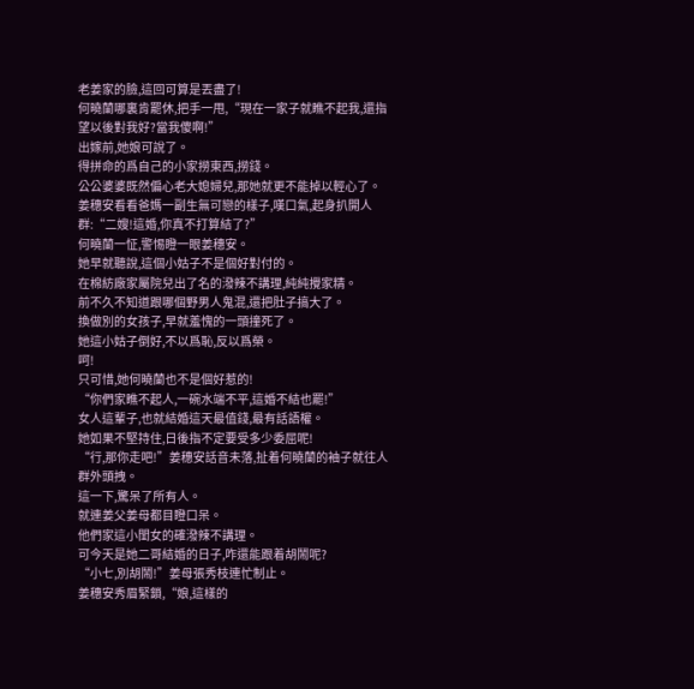老姜家的臉,這回可算是丟盡了!
何曉蘭哪裏肯罷休,把手一甩,“現在一家子就瞧不起我,還指望以後對我好?當我傻啊!”
出嫁前,她娘可說了。
得拼命的爲自己的小家撈東西,撈錢。
公公婆婆既然偏心老大媳婦兒,那她就更不能掉以輕心了。
姜穗安看看爸媽一副生無可戀的樣子,嘆口氣,起身扒開人群:“二嫂!這婚,你真不打算結了?”
何曉蘭一怔,警惕瞪一眼姜穗安。
她早就聽說,這個小姑子不是個好對付的。
在棉紡廠家屬院兒出了名的潑辣不講理,純純攪家精。
前不久不知道跟哪個野男人鬼混,還把肚子搞大了。
換做別的女孩子,早就羞愧的一頭撞死了。
她這小姑子倒好,不以爲恥,反以爲榮。
呵!
只可惜,她何曉蘭也不是個好惹的!
“你們家瞧不起人,一碗水端不平,這婚不結也罷!”
女人這輩子,也就結婚這天最值錢,最有話語權。
她如果不堅持住,日後指不定要受多少委屈呢!
“行,那你走吧!”姜穗安話音未落,扯着何曉蘭的袖子就往人群外頭拽。
這一下,驚呆了所有人。
就連姜父姜母都目瞪口呆。
他們家這小閨女的確潑辣不講理。
可今天是她二哥結婚的日子,咋還能跟着胡鬧呢?
“小七,別胡鬧!”姜母張秀枝連忙制止。
姜穗安秀眉緊鎖,“娘,這樣的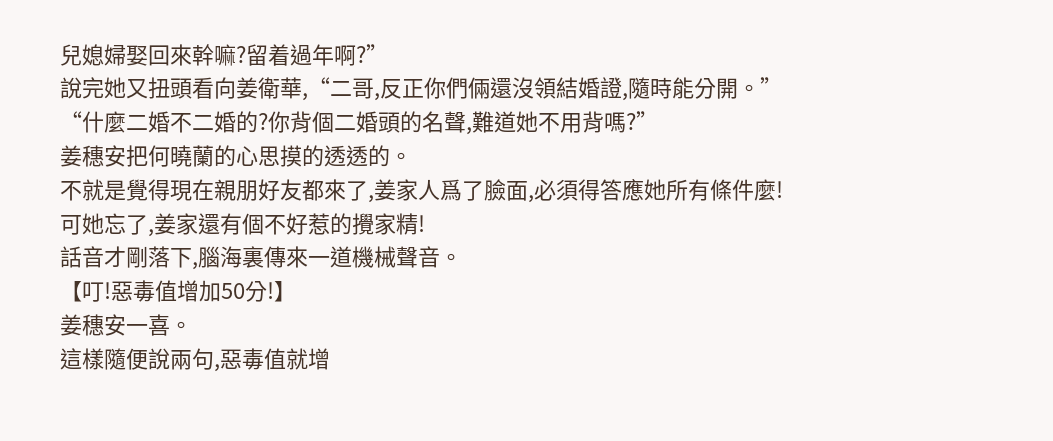兒媳婦娶回來幹嘛?留着過年啊?”
說完她又扭頭看向姜衛華,“二哥,反正你們倆還沒領結婚證,隨時能分開。”
“什麼二婚不二婚的?你背個二婚頭的名聲,難道她不用背嗎?”
姜穗安把何曉蘭的心思摸的透透的。
不就是覺得現在親朋好友都來了,姜家人爲了臉面,必須得答應她所有條件麼!
可她忘了,姜家還有個不好惹的攪家精!
話音才剛落下,腦海裏傳來一道機械聲音。
【叮!惡毒值增加50分!】
姜穗安一喜。
這樣隨便說兩句,惡毒值就增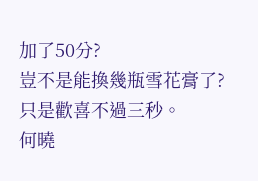加了50分?
豈不是能換幾瓶雪花膏了?
只是歡喜不過三秒。
何曉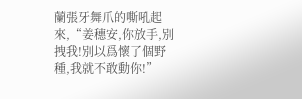蘭張牙舞爪的嘶吼起來,“姜穗安,你放手,別拽我!別以爲懷了個野種,我就不敢動你!”